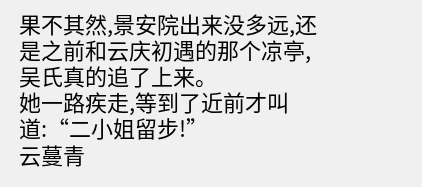果不其然,景安院出来没多远,还是之前和云庆初遇的那个凉亭,吴氏真的追了上来。
她一路疾走,等到了近前才叫道:“二小姐留步!”
云蔓青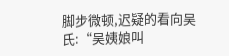脚步微顿,迟疑的看向吴氏:“吴姨娘叫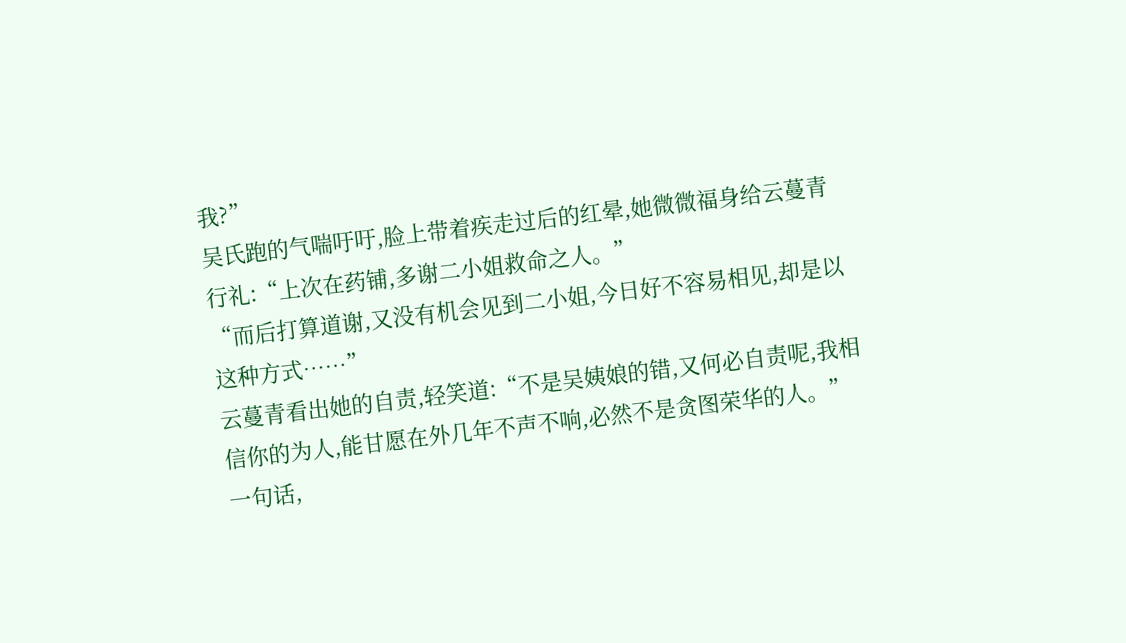我?”
吴氏跑的气喘吁吁,脸上带着疾走过后的红晕,她微微福身给云蔓青行礼:“上次在药铺,多谢二小姐救命之人。”
“而后打算道谢,又没有机会见到二小姐,今日好不容易相见,却是以这种方式……”
云蔓青看出她的自责,轻笑道:“不是吴姨娘的错,又何必自责呢,我相信你的为人,能甘愿在外几年不声不响,必然不是贪图荣华的人。”
一句话,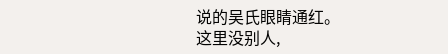说的吴氏眼睛通红。
这里没别人,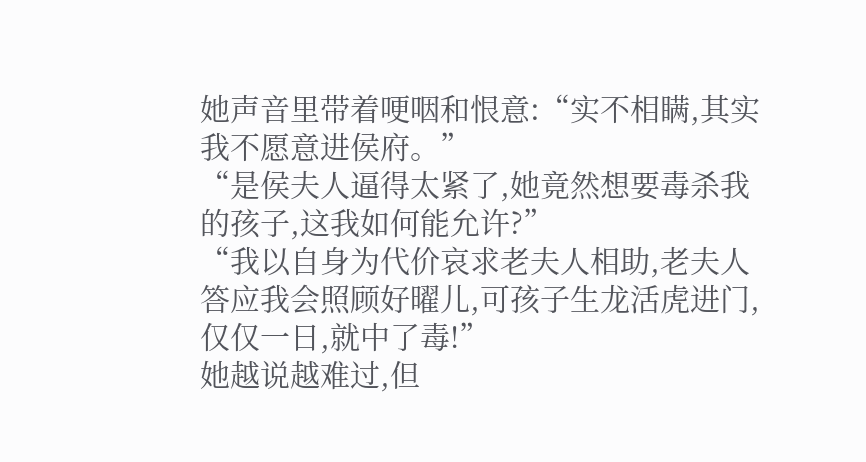她声音里带着哽咽和恨意:“实不相瞒,其实我不愿意进侯府。”
“是侯夫人逼得太紧了,她竟然想要毒杀我的孩子,这我如何能允许?”
“我以自身为代价哀求老夫人相助,老夫人答应我会照顾好曜儿,可孩子生龙活虎进门,仅仅一日,就中了毒!”
她越说越难过,但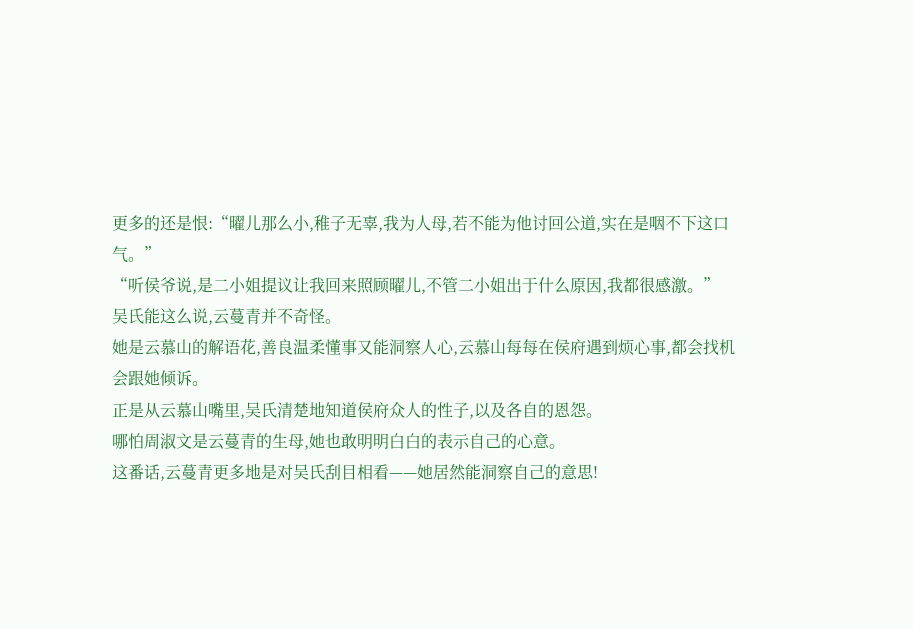更多的还是恨:“曜儿那么小,稚子无辜,我为人母,若不能为他讨回公道,实在是咽不下这口气。”
“听侯爷说,是二小姐提议让我回来照顾曜儿,不管二小姐出于什么原因,我都很感激。”
吴氏能这么说,云蔓青并不奇怪。
她是云慕山的解语花,善良温柔懂事又能洞察人心,云慕山每每在侯府遇到烦心事,都会找机会跟她倾诉。
正是从云慕山嘴里,吴氏清楚地知道侯府众人的性子,以及各自的恩怨。
哪怕周淑文是云蔓青的生母,她也敢明明白白的表示自己的心意。
这番话,云蔓青更多地是对吴氏刮目相看——她居然能洞察自己的意思!